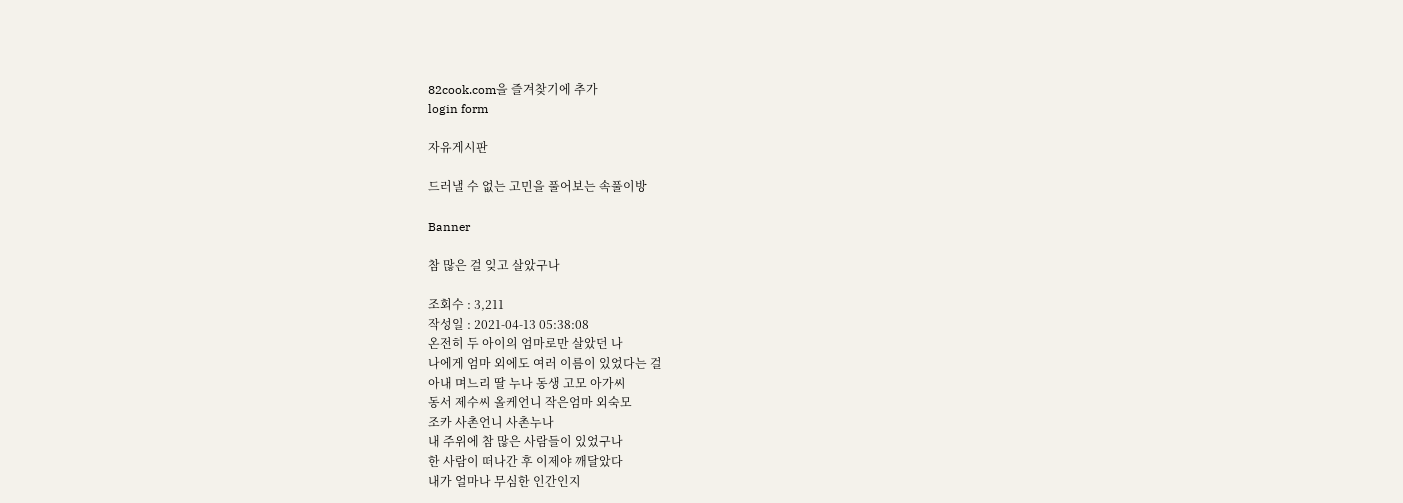82cook.com을 즐겨찾기에 추가
login form

자유게시판

드러낼 수 없는 고민을 풀어보는 속풀이방

Banner

참 많은 걸 잊고 살았구나

조회수 : 3,211
작성일 : 2021-04-13 05:38:08
온전히 두 아이의 엄마로만 살았던 나
나에게 엄마 외에도 여러 이름이 있었다는 걸
아내 며느리 딸 누나 동생 고모 아가씨
동서 제수씨 올케언니 작은엄마 외숙모
조카 사촌언니 사촌누나
내 주위에 참 많은 사람들이 있었구나
한 사람이 떠나간 후 이제야 깨달았다
내가 얼마나 무심한 인간인지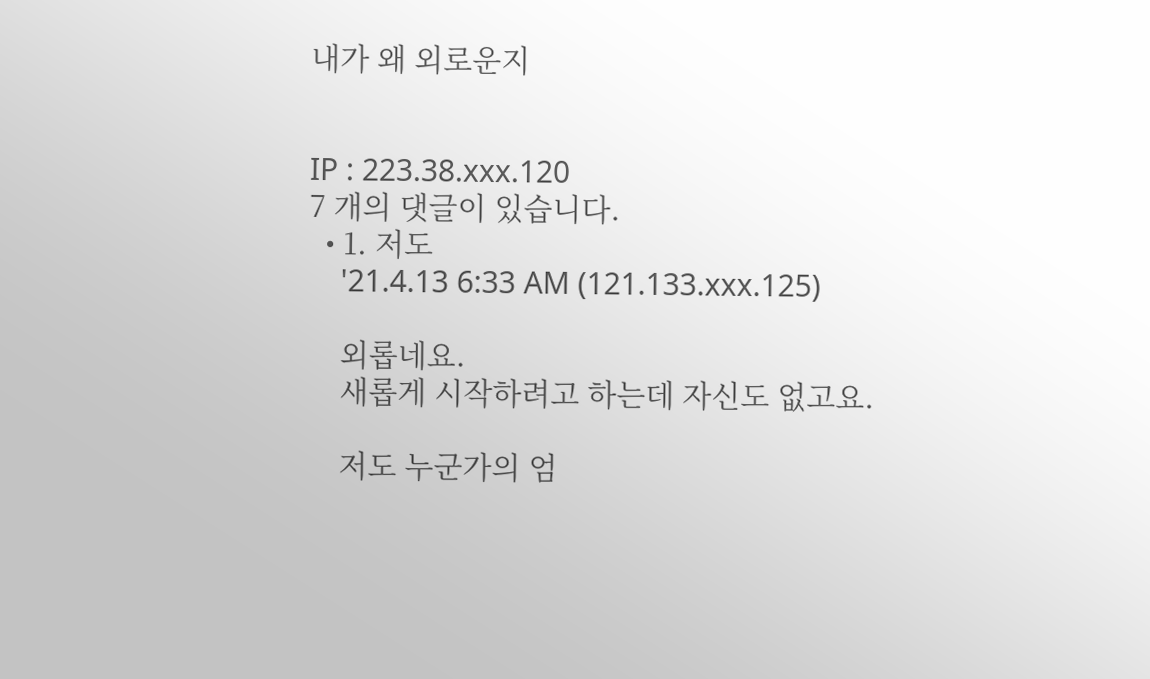내가 왜 외로운지


IP : 223.38.xxx.120
7 개의 댓글이 있습니다.
  • 1. 저도
    '21.4.13 6:33 AM (121.133.xxx.125)

    외롭네요.
    새롭게 시작하려고 하는데 자신도 없고요.

    저도 누군가의 엄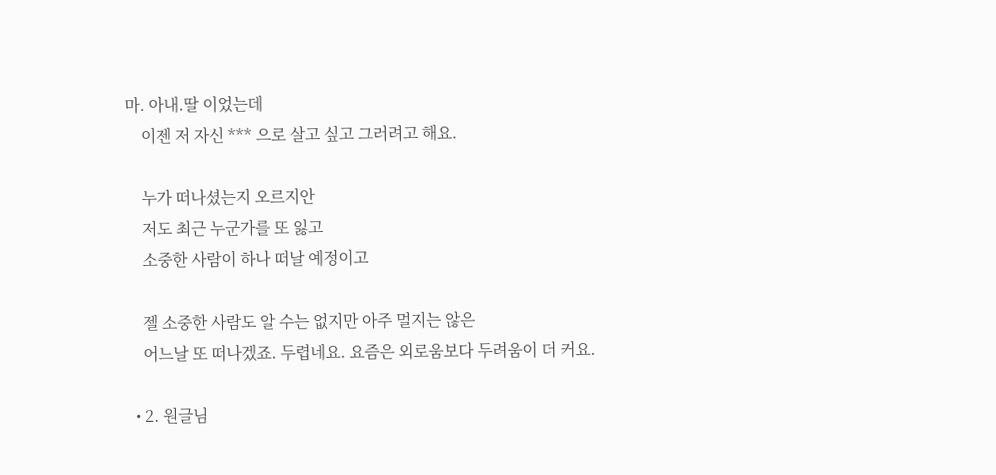마. 아내.딸 이었는데
    이젠 저 자신 *** 으로 살고 싶고 그러려고 해요.

    누가 떠나셨는지 오르지안
    저도 최근 누군가를 또 잃고
    소중한 사람이 하나 떠날 예정이고

    젤 소중한 사람도 알 수는 없지만 아주 멀지는 않은
    어느날 또 떠나겠죠. 두렵네요. 요즘은 외로움보다 두려움이 더 커요.

  • 2. 원글님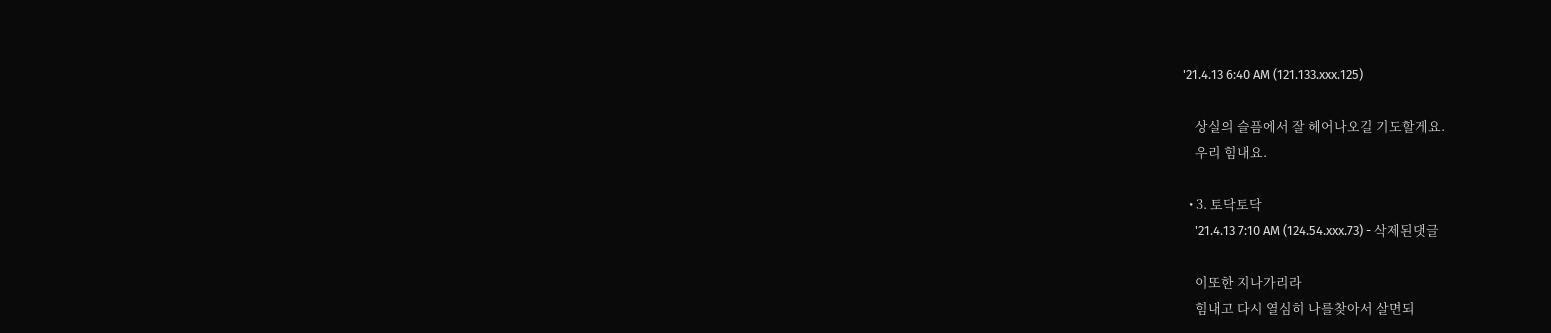'21.4.13 6:40 AM (121.133.xxx.125)

    상실의 슬픔에서 잘 헤어나오길 기도할게요.
    우리 힘내요.

  • 3. 토닥토닥
    '21.4.13 7:10 AM (124.54.xxx.73) - 삭제된댓글

    이또한 지나가리라
    힘내고 다시 열심히 나를찾아서 살면되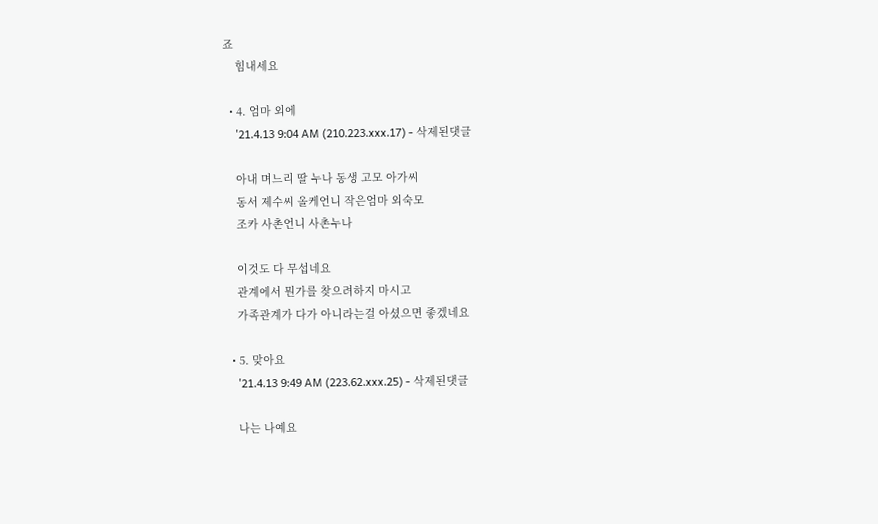죠
    힘내세요

  • 4. 엄마 외에
    '21.4.13 9:04 AM (210.223.xxx.17) - 삭제된댓글

    아내 며느리 딸 누나 동생 고모 아가씨
    동서 제수씨 올케언니 작은엄마 외숙모
    조카 사촌언니 사촌누나

    이것도 다 무섭네요
    관계에서 뭔가를 찾으려하지 마시고
    가족관계가 다가 아니라는걸 아셨으면 좋겠네요

  • 5. 맞아요
    '21.4.13 9:49 AM (223.62.xxx.25) - 삭제된댓글

    나는 나예요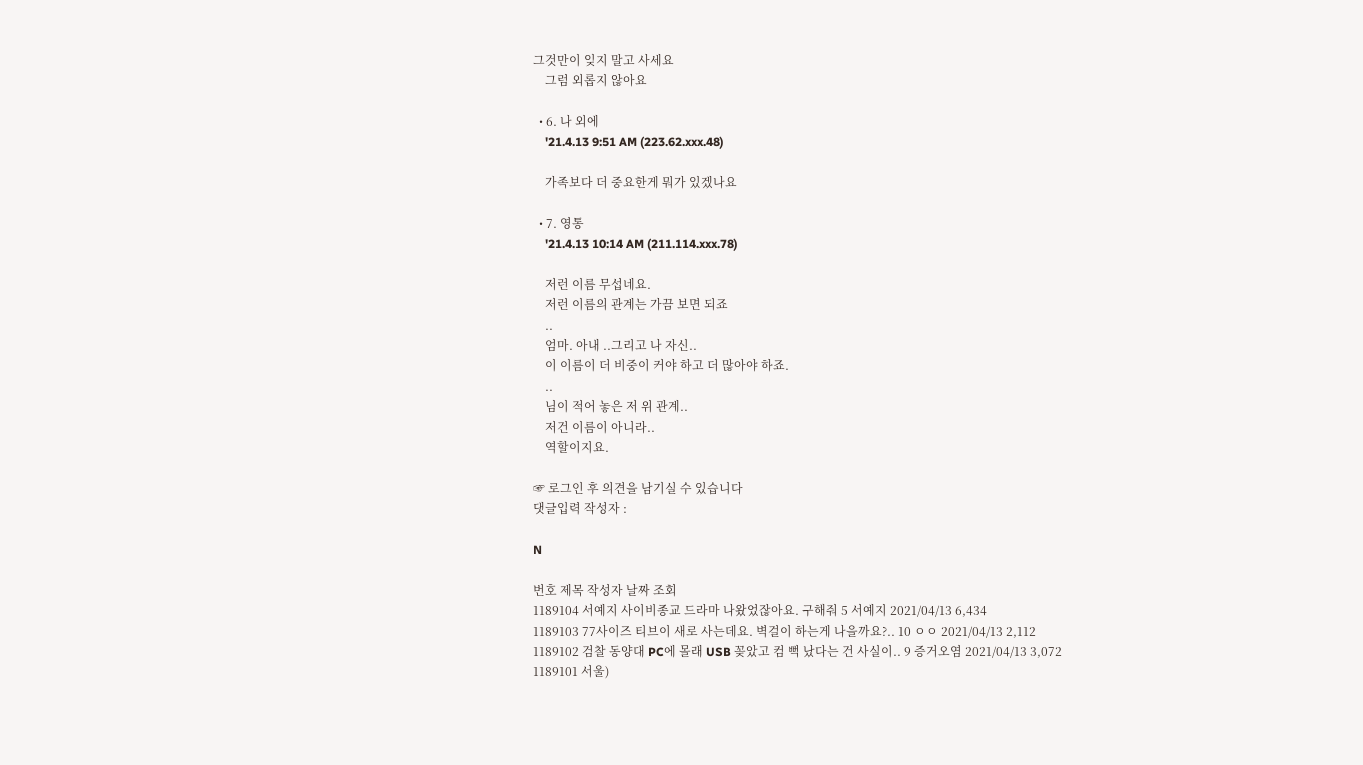그것만이 잊지 말고 사세요
    그럼 외롭지 않아요

  • 6. 나 외에
    '21.4.13 9:51 AM (223.62.xxx.48)

    가족보다 더 중요한게 뭐가 있겠나요

  • 7. 영통
    '21.4.13 10:14 AM (211.114.xxx.78)

    저런 이름 무섭네요.
    저런 이름의 관계는 가끔 보면 되죠
    ..
    엄마. 아내 ..그리고 나 자신..
    이 이름이 더 비중이 커야 하고 더 많아야 하죠.
    ..
    님이 적어 놓은 저 위 관계..
    저건 이름이 아니라..
    역할이지요.

☞ 로그인 후 의견을 남기실 수 있습니다
댓글입력 작성자 :

N

번호 제목 작성자 날짜 조회
1189104 서예지 사이비종교 드라마 나왔었잖아요. 구해줘 5 서예지 2021/04/13 6,434
1189103 77사이즈 티브이 새로 사는데요. 벽걸이 하는게 나을까요?.. 10 ㅇㅇ 2021/04/13 2,112
1189102 검찰 동양대 PC에 몰래 USB 꽂았고 컴 뻑 났다는 건 사실이.. 9 증거오염 2021/04/13 3,072
1189101 서울)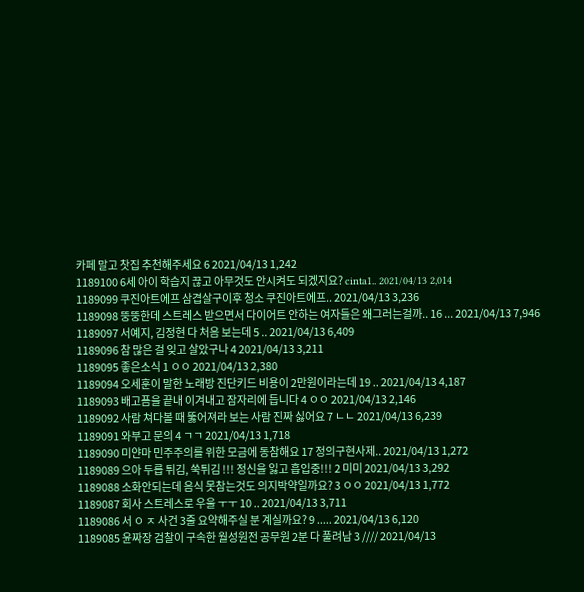카페 말고 찻집 추천해주세요 6 2021/04/13 1,242
1189100 6세 아이 학습지 끊고 아무것도 안시켜도 되겠지요? cinta1.. 2021/04/13 2,014
1189099 쿠진아트에프 삼겹살구이후 청소 쿠진아트에프.. 2021/04/13 3,236
1189098 뚱뚱한데 스트레스 받으면서 다이어트 안하는 여자들은 왜그러는걸까.. 16 ... 2021/04/13 7,946
1189097 서예지, 김정현 다 처음 보는데 5 .. 2021/04/13 6,409
1189096 참 많은 걸 잊고 살았구나 4 2021/04/13 3,211
1189095 좋은소식 1 ㅇㅇ 2021/04/13 2,380
1189094 오세훈이 말한 노래방 진단키드 비용이 2만원이라는데 19 .. 2021/04/13 4,187
1189093 배고픔을 끝내 이겨내고 잠자리에 듭니다 4 ㅇㅇ 2021/04/13 2,146
1189092 사람 쳐다볼 때 뚫어져라 보는 사람 진짜 싫어요 7 ㄴㄴ 2021/04/13 6,239
1189091 와부고 문의 4 ㄱㄱ 2021/04/13 1,718
1189090 미얀마 민주주의를 위한 모금에 동참해요 17 정의구현사제.. 2021/04/13 1,272
1189089 으아 두릅 튀김, 쑥튀김 !!! 정신을 잃고 흡입중!!! 2 미미 2021/04/13 3,292
1189088 소화안되는데 음식 못참는것도 의지박약일까요? 3 ㅇㅇ 2021/04/13 1,772
1189087 회사 스트레스로 우울 ㅜㅜ 10 .. 2021/04/13 3,711
1189086 서 ㅇ ㅈ 사건 3줄 요약해주실 분 계실까요? 9 ..... 2021/04/13 6,120
1189085 윤짜장 검찰이 구속한 월성원전 공무원 2분 다 풀려남 3 //// 2021/04/13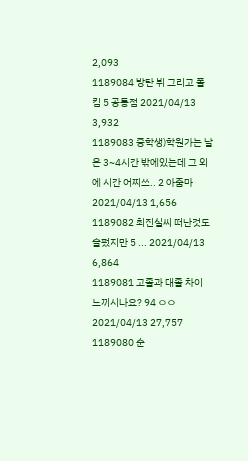2,093
1189084 방탄 뷔 그리고 폴킴 5 공통점 2021/04/13 3,932
1189083 중학생)학원가는 날은 3~4시간 밖에있는데 그 외에 시간 어찌쓰.. 2 아줌마 2021/04/13 1,656
1189082 최진실씨 떠난것도 슬펐지만 5 ... 2021/04/13 6,864
1189081 고졸과 대졸 차이 느끼시나요? 94 ㅇㅇ 2021/04/13 27,757
1189080 순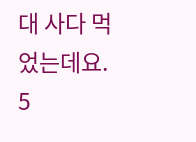대 사다 먹었는데요. 5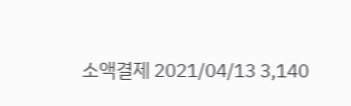소액결제 2021/04/13 3,140